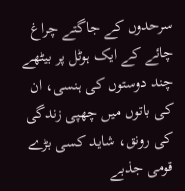سرحدوں کے جاگتے چراغ
چائے کے ایک ہوٹل پر بیٹھے چند دوستوں کی ہنسی، ان کی باتوں میں چھپی زندگی کی رونق، شاید کسی بڑے قومی جذبے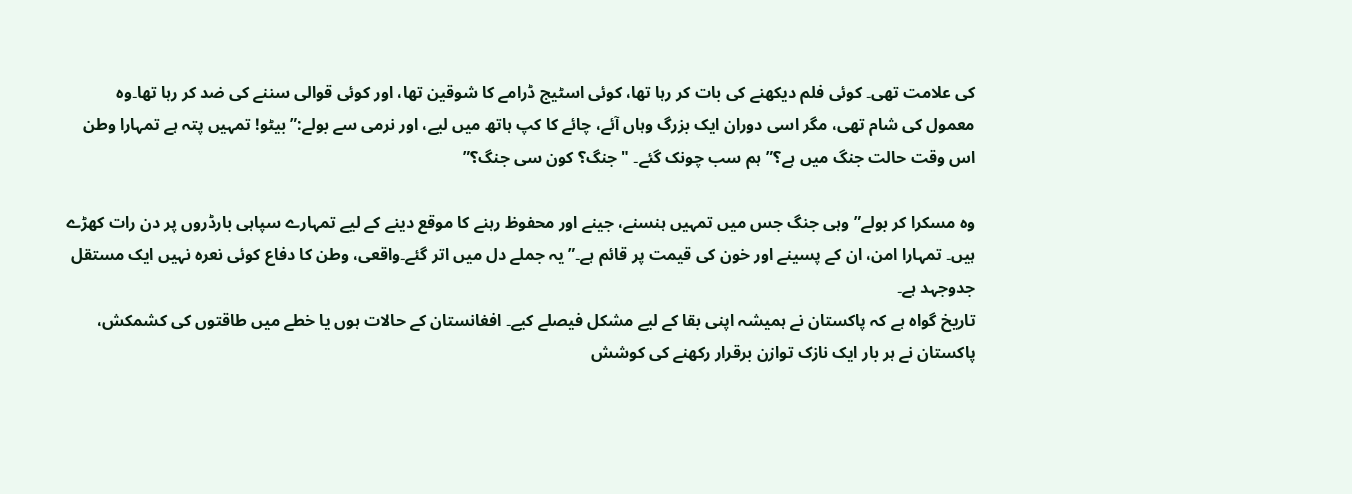کی علامت تھی۔ کوئی فلم دیکھنے کی بات کر رہا تھا، کوئی اسٹیج ڈرامے کا شوقین تھا، اور کوئی قوالی سننے کی ضد کر رہا تھا۔وہ معمول کی شام تھی، مگر اسی دوران ایک بزرگ وہاں آئے، چائے کا کپ ہاتھ میں لیے، اور نرمی سے بولے:”بیٹو! تمہیں پتہ ہے تمہارا وطن اس وقت حالت جنگ میں ہے؟”ہم سب چونک گئے۔ "جنگ؟ کون سی جنگ؟”

وہ مسکرا کر بولے”وہی جنگ جس میں تمہیں ہنسنے، جینے اور محفوظ رہنے کا موقع دینے کے لیے تمہارے سپاہی بارڈروں پر دن رات کھڑے ہیں۔ تمہارا امن، ان کے پسینے اور خون کی قیمت پر قائم ہے۔”یہ جملے دل میں اتر گئے۔واقعی، وطن کا دفاع کوئی نعرہ نہیں ایک مستقل جدوجہد ہے۔
تاریخ گواہ ہے کہ پاکستان نے ہمیشہ اپنی بقا کے لیے مشکل فیصلے کیے۔ افغانستان کے حالات ہوں یا خطے میں طاقتوں کی کشمکش، پاکستان نے ہر بار ایک نازک توازن برقرار رکھنے کی کوشش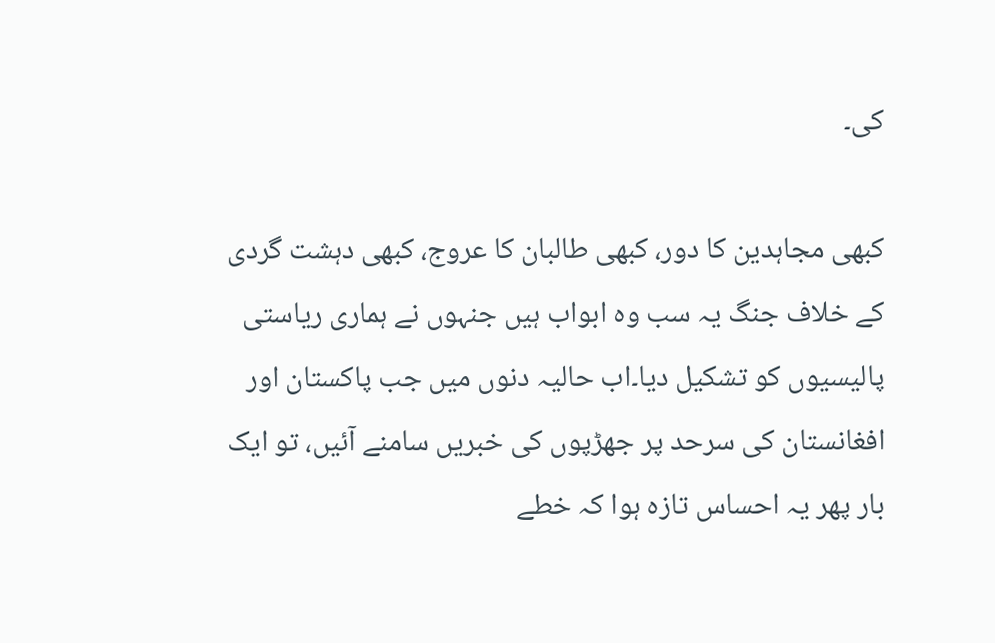کی۔

کبھی مجاہدین کا دور، کبھی طالبان کا عروج، کبھی دہشت گردی کے خلاف جنگ یہ سب وہ ابواب ہیں جنہوں نے ہماری ریاستی پالیسیوں کو تشکیل دیا۔اب حالیہ دنوں میں جب پاکستان اور افغانستان کی سرحد پر جھڑپوں کی خبریں سامنے آئیں، تو ایک بار پھر یہ احساس تازہ ہوا کہ خطے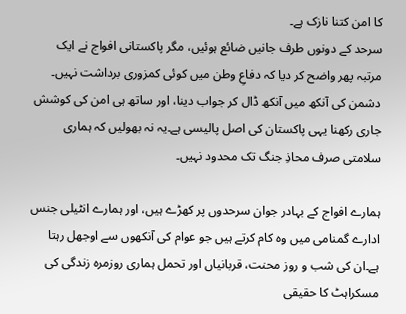کا امن کتنا نازک ہے۔
سرحد کے دونوں طرف جانیں ضائع ہوئیں، مگر پاکستانی افواج نے ایک مرتبہ پھر واضح کر دیا کہ دفاعِ وطن میں کوئی کمزوری برداشت نہیں۔
دشمن کی آنکھ میں آنکھ ڈال کر جواب دینا، اور ساتھ ہی امن کی کوشش جاری رکھنا یہی پاکستان کی اصل پالیسی ہے۔یہ نہ بھولیں کہ ہماری سلامتی صرف محاذِ جنگ تک محدود نہیں۔

ہمارے افواج کے بہادر جوان سرحدوں پر کھڑے ہیں، اور ہمارے انٹیلی جنس ادارے گمنامی میں وہ کام کرتے ہیں جو عوام کی آنکھوں سے اوجھل رہتا ہے۔ان کی شب و روز محنت، قربانیاں اور تحمل ہماری روزمرہ زندگی کی مسکراہٹ کا حقیقی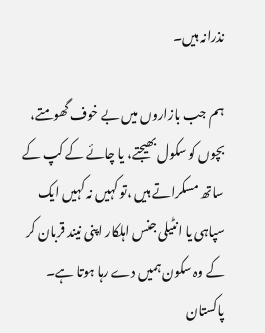نذرانہ ہیں۔

ہم جب بازاروں میں بے خوف گھومتے، بچوں کو سکول بھیجتے، یا چائے کے کپ کے ساتھ مسکراتے ہیں ،تو کہیں نہ کہیں ایک سپاہی یا انٹیلی جنس اہلکار اپنی نیند قربان کر کے وہ سکون ہمیں دے رہا ہوتا ہے۔
پاکستان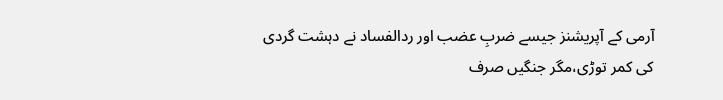آرمی کے آپریشنز جیسے ضربِ عضب اور ردالفساد نے دہشت گردی کی کمر توڑی،مگر جنگیں صرف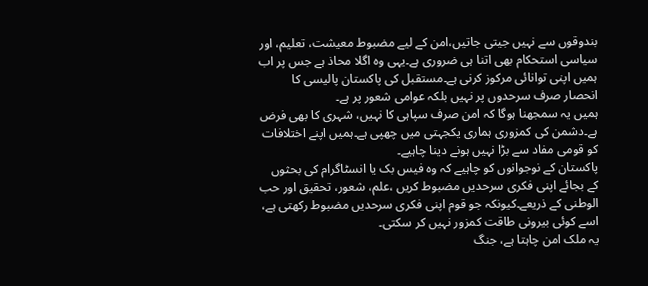بندوقوں سے نہیں جیتی جاتیں،امن کے لیے مضبوط معیشت، تعلیم، اور سیاسی استحکام بھی اتنا ہی ضروری ہے۔یہی وہ اگلا محاذ ہے جس پر اب ہمیں اپنی توانائی مرکوز کرنی ہے۔مستقبل کی پاکستان پالیسی کا انحصار صرف سرحدوں پر نہیں بلکہ عوامی شعور پر ہے۔
ہمیں یہ سمجھنا ہوگا کہ امن صرف سپاہی کا نہیں، شہری کا بھی فرض ہے۔دشمن کی کمزوری ہماری یکجہتی میں چھپی ہے۔ہمیں اپنے اختلافات کو قومی مفاد سے بڑا نہیں ہونے دینا چاہیے۔
پاکستان کے نوجوانوں کو چاہیے کہ وہ فیس بک یا انسٹاگرام کی بحثوں کے بجائے اپنی فکری سرحدیں مضبوط کریں ،علم، شعور، تحقیق اور حب الوطنی کے ذریعے۔کیونکہ جو قوم اپنی فکری سرحدیں مضبوط رکھتی ہے، اسے کوئی بیرونی طاقت کمزور نہیں کر سکتی۔
یہ ملک امن چاہتا ہے، جنگ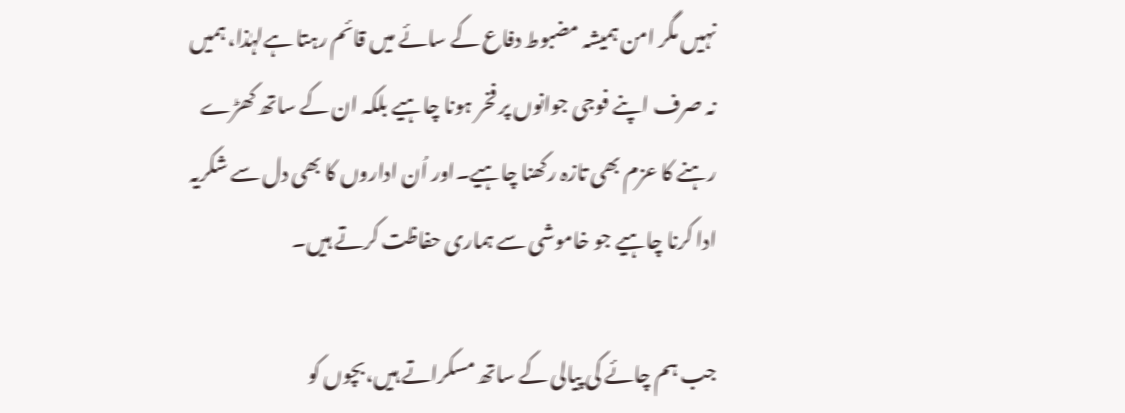نہیں مگر امن ہمیشہ مضبوط دفاع کے سائے میں قائم رہتا ہےلہٰذا، ہمیں نہ صرف اپنے فوجی جوانوں پر فخر ہونا چاہیے بلکہ ان کے ساتھ کھڑے رہنے کا عزم بھی تازہ رکھنا چاہیے۔اور اُن اداروں کا بھی دل سے شکریہ ادا کرنا چاہیے جو خاموشی سے ہماری حفاظت کرتے ہیں۔

جب ہم چائے کی پیالی کے ساتھ مسکراتے ہیں،بچوں کو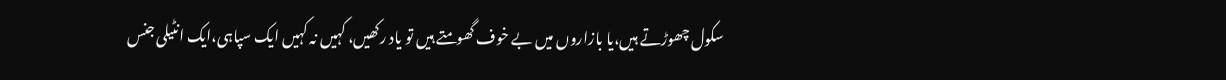سکول چھوڑتے ہیں،یا بازاروں میں بے خوف گھومتے ہیں تو یاد رکھیں، کہیں نہ کہیں ایک سپاہی،ایک انٹیلی جنس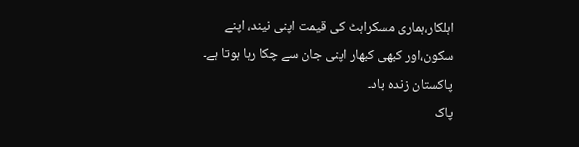اہلکار،ہماری مسکراہٹ کی قیمت اپنی نیند، اپنے سکون،اور کبھی کبھار اپنی جان سے چکا رہا ہوتا ہے۔
پاکستان زندہ باد۔
پاک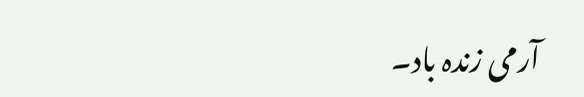آرمی زندہ باد۔